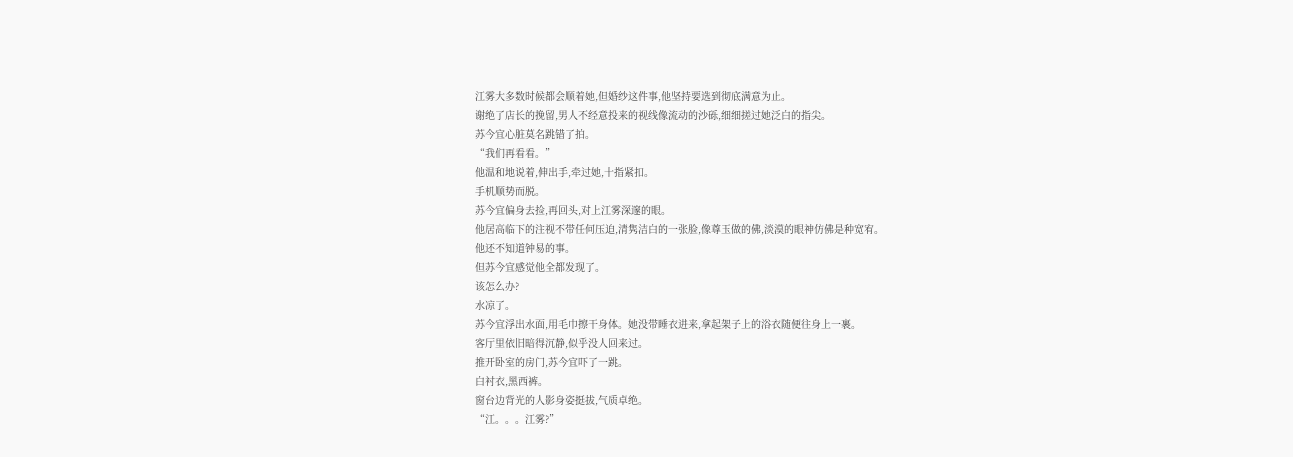江雾大多数时候都会顺着她,但婚纱这件事,他坚持要选到彻底满意为止。
谢绝了店长的挽留,男人不经意投来的视线像流动的沙砾,细细搓过她泛白的指尖。
苏今宜心脏莫名跳错了拍。
“我们再看看。”
他温和地说着,伸出手,牵过她,十指紧扣。
手机顺势而脱。
苏今宜偏身去捡,再回头,对上江雾深邃的眼。
他居高临下的注视不带任何压迫,清隽洁白的一张脸,像尊玉做的佛,淡漠的眼神仿佛是种宽宥。
他还不知道钟易的事。
但苏今宜感觉他全都发现了。
该怎么办?
水凉了。
苏今宜浮出水面,用毛巾擦干身体。她没带睡衣进来,拿起架子上的浴衣随便往身上一裹。
客厅里依旧暗得沉静,似乎没人回来过。
推开卧室的房门,苏今宜吓了一跳。
白衬衣,黑西裤。
窗台边背光的人影身姿挺拔,气质卓绝。
“江。。。江雾?”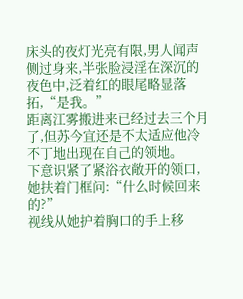床头的夜灯光亮有限,男人闻声侧过身来,半张脸浸淫在深沉的夜色中,泛着红的眼尾略显落拓,“是我。”
距离江雾搬进来已经过去三个月了,但苏今宜还是不太适应他冷不丁地出现在自己的领地。
下意识紧了紧浴衣敞开的领口,她扶着门框问:“什么时候回来的?”
视线从她护着胸口的手上移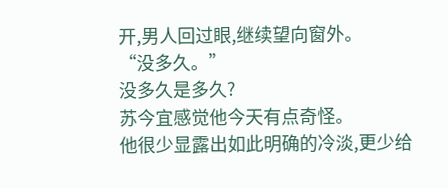开,男人回过眼,继续望向窗外。
“没多久。”
没多久是多久?
苏今宜感觉他今天有点奇怪。
他很少显露出如此明确的冷淡,更少给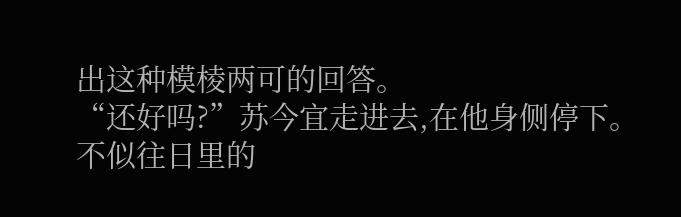出这种模棱两可的回答。
“还好吗?”苏今宜走进去,在他身侧停下。
不似往日里的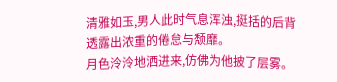清雅如玉,男人此时气息浑浊,挺括的后背透露出浓重的倦怠与颓靡。
月色泠泠地洒进来,仿佛为他披了层雾。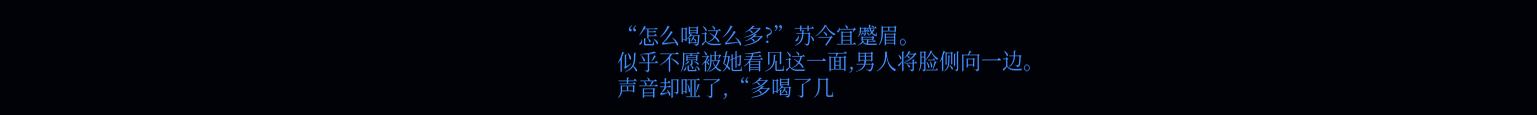“怎么喝这么多?”苏今宜蹙眉。
似乎不愿被她看见这一面,男人将脸侧向一边。
声音却哑了,“多喝了几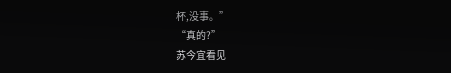杯,没事。”
“真的?”
苏今宜看见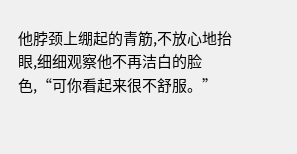他脖颈上绷起的青筋,不放心地抬眼,细细观察他不再洁白的脸色,“可你看起来很不舒服。”